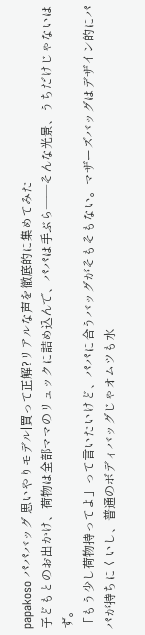papakoso パパバッグ 思いやりモデル|買って正解?リアルな声を徹底的に集めてみた
子どもとのお出かけ、荷物は全部ママのリュックに詰め込んで、パパは手ぶら——そんな光景、うちだけじゃないはず。
「もう少し荷物持ってよ」って言いたいけど、パパに合うバッグがそもそもない。マザーズバッグはデザイン的にパパが持ちにくいし、普通のボディバッグじゃオムツも水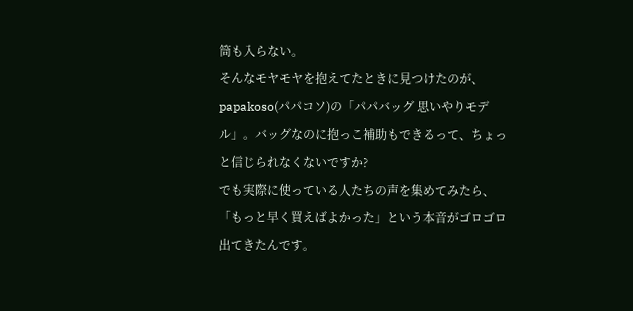筒も入らない。
そんなモヤモヤを抱えてたときに見つけたのが、papakoso(パパコソ)の「パパバッグ 思いやりモデル」。バッグなのに抱っこ補助もできるって、ちょっと信じられなくないですか?
でも実際に使っている人たちの声を集めてみたら、「もっと早く買えばよかった」という本音がゴロゴロ出てきたんです。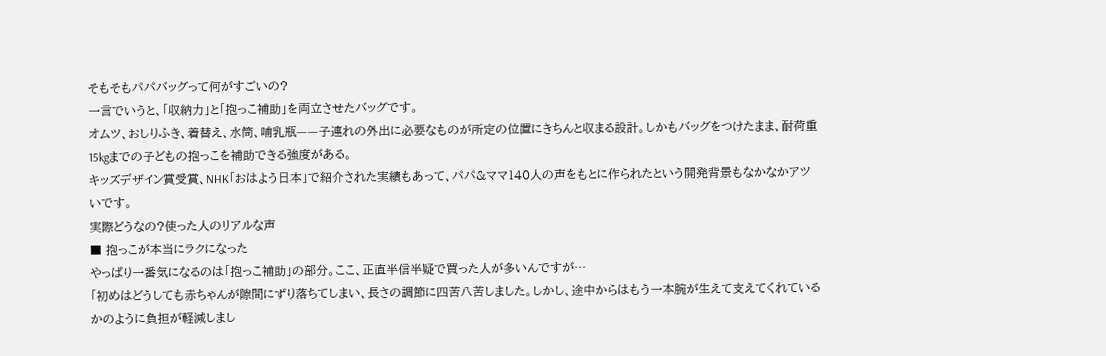そもそもパパバッグって何がすごいの?
一言でいうと、「収納力」と「抱っこ補助」を両立させたバッグです。
オムツ、おしりふき、着替え、水筒、哺乳瓶——子連れの外出に必要なものが所定の位置にきちんと収まる設計。しかもバッグをつけたまま、耐荷重15kgまでの子どもの抱っこを補助できる強度がある。
キッズデザイン賞受賞、NHK「おはよう日本」で紹介された実績もあって、パパ&ママ140人の声をもとに作られたという開発背景もなかなかアツいです。
実際どうなの?使った人のリアルな声
■ 抱っこが本当にラクになった
やっぱり一番気になるのは「抱っこ補助」の部分。ここ、正直半信半疑で買った人が多いんですが…
「初めはどうしても赤ちゃんが隙間にずり落ちてしまい、長さの調節に四苦八苦しました。しかし、途中からはもう一本腕が生えて支えてくれているかのように負担が軽減しまし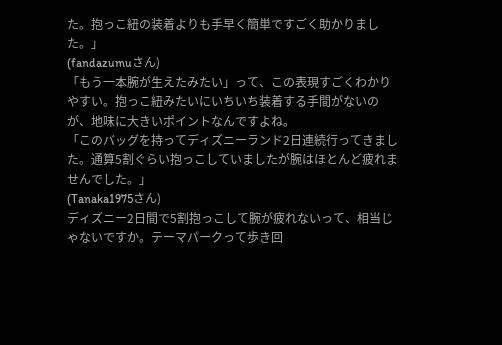た。抱っこ紐の装着よりも手早く簡単ですごく助かりました。」
(fandazumuさん)
「もう一本腕が生えたみたい」って、この表現すごくわかりやすい。抱っこ紐みたいにいちいち装着する手間がないのが、地味に大きいポイントなんですよね。
「このバッグを持ってディズニーランド2日連続行ってきました。通算5割ぐらい抱っこしていましたが腕はほとんど疲れませんでした。」
(Tanaka1975さん)
ディズニー2日間で5割抱っこして腕が疲れないって、相当じゃないですか。テーマパークって歩き回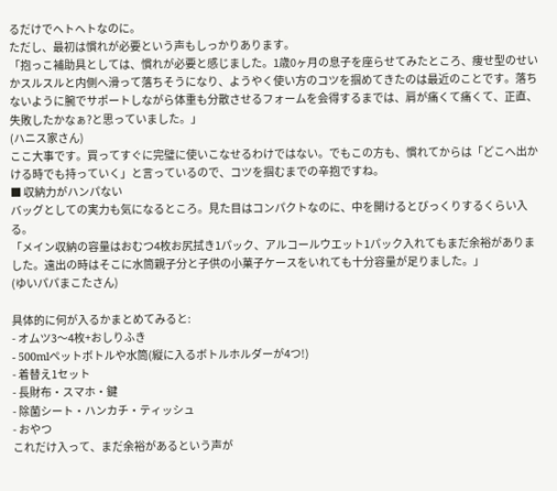るだけでヘトヘトなのに。
ただし、最初は慣れが必要という声もしっかりあります。
「抱っこ補助具としては、慣れが必要と感じました。1歳0ヶ月の息子を座らせてみたところ、痩せ型のせいかスルスルと内側へ滑って落ちそうになり、ようやく使い方のコツを掴めてきたのは最近のことです。落ちないように腕でサポートしながら体重も分散させるフォームを会得するまでは、肩が痛くて痛くて、正直、失敗したかなぁ?と思っていました。」
(ハニス家さん)
ここ大事です。買ってすぐに完璧に使いこなせるわけではない。でもこの方も、慣れてからは「どこへ出かける時でも持っていく」と言っているので、コツを掴むまでの辛抱ですね。
■ 収納力がハンパない
バッグとしての実力も気になるところ。見た目はコンパクトなのに、中を開けるとびっくりするくらい入る。
「メイン収納の容量はおむつ4枚お尻拭き1パック、アルコールウエット1パック入れてもまだ余裕がありました。遠出の時はそこに水筒親子分と子供の小菓子ケースをいれても十分容量が足りました。」
(ゆいパパまこたさん)

具体的に何が入るかまとめてみると:
- オムツ3〜4枚+おしりふき
- 500mlペットボトルや水筒(縦に入るボトルホルダーが4つ!)
- 着替え1セット
- 長財布・スマホ・鍵
- 除菌シート・ハンカチ・ティッシュ
- おやつ
これだけ入って、まだ余裕があるという声が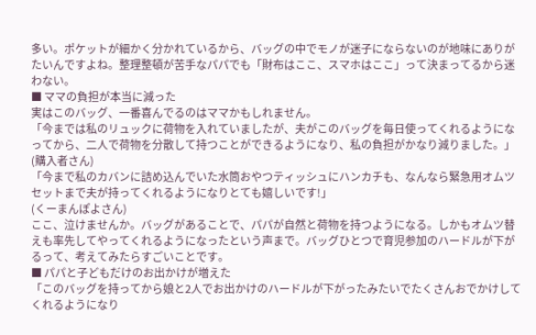多い。ポケットが細かく分かれているから、バッグの中でモノが迷子にならないのが地味にありがたいんですよね。整理整頓が苦手なパパでも「財布はここ、スマホはここ」って決まってるから迷わない。
■ ママの負担が本当に減った
実はこのバッグ、一番喜んでるのはママかもしれません。
「今までは私のリュックに荷物を入れていましたが、夫がこのバッグを毎日使ってくれるようになってから、二人で荷物を分散して持つことができるようになり、私の負担がかなり減りました。」
(購入者さん)
「今まで私のカバンに詰め込んでいた水筒おやつティッシュにハンカチも、なんなら緊急用オムツセットまで夫が持ってくれるようになりとても嬉しいです!」
(くーまんぽよさん)
ここ、泣けませんか。バッグがあることで、パパが自然と荷物を持つようになる。しかもオムツ替えも率先してやってくれるようになったという声まで。バッグひとつで育児参加のハードルが下がるって、考えてみたらすごいことです。
■ パパと子どもだけのお出かけが増えた
「このバッグを持ってから娘と2人でお出かけのハードルが下がったみたいでたくさんおでかけしてくれるようになり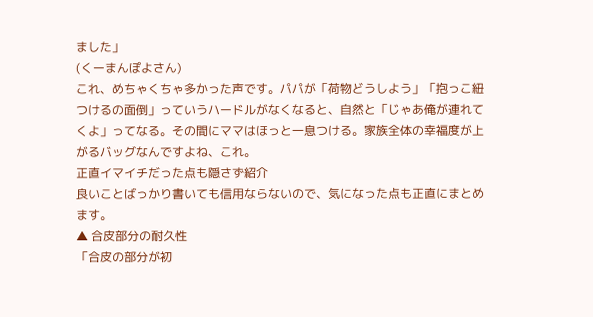ました」
(くーまんぽよさん)
これ、めちゃくちゃ多かった声です。パパが「荷物どうしよう」「抱っこ紐つけるの面倒」っていうハードルがなくなると、自然と「じゃあ俺が連れてくよ」ってなる。その間にママはほっと一息つける。家族全体の幸福度が上がるバッグなんですよね、これ。
正直イマイチだった点も隠さず紹介
良いことばっかり書いても信用ならないので、気になった点も正直にまとめます。
▲ 合皮部分の耐久性
「合皮の部分が初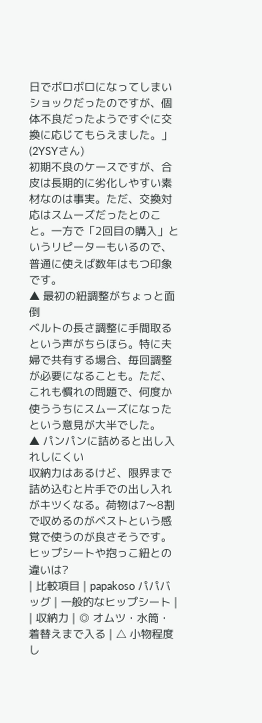日でボロボロになってしまいショックだったのですが、個体不良だったようですぐに交換に応じてもらえました。」
(2YSYさん)
初期不良のケースですが、合皮は長期的に劣化しやすい素材なのは事実。ただ、交換対応はスムーズだったとのこと。一方で「2回目の購入」というリピーターもいるので、普通に使えば数年はもつ印象です。
▲ 最初の紐調整がちょっと面倒
ベルトの長さ調整に手間取るという声がちらほら。特に夫婦で共有する場合、毎回調整が必要になることも。ただ、これも慣れの問題で、何度か使ううちにスムーズになったという意見が大半でした。
▲ パンパンに詰めると出し入れしにくい
収納力はあるけど、限界まで詰め込むと片手での出し入れがキツくなる。荷物は7〜8割で収めるのがベストという感覚で使うのが良さそうです。
ヒップシートや抱っこ紐との違いは?
| 比較項目 | papakoso パパバッグ | 一般的なヒップシート |
| 収納力 | ◎ オムツ・水筒・着替えまで入る | △ 小物程度し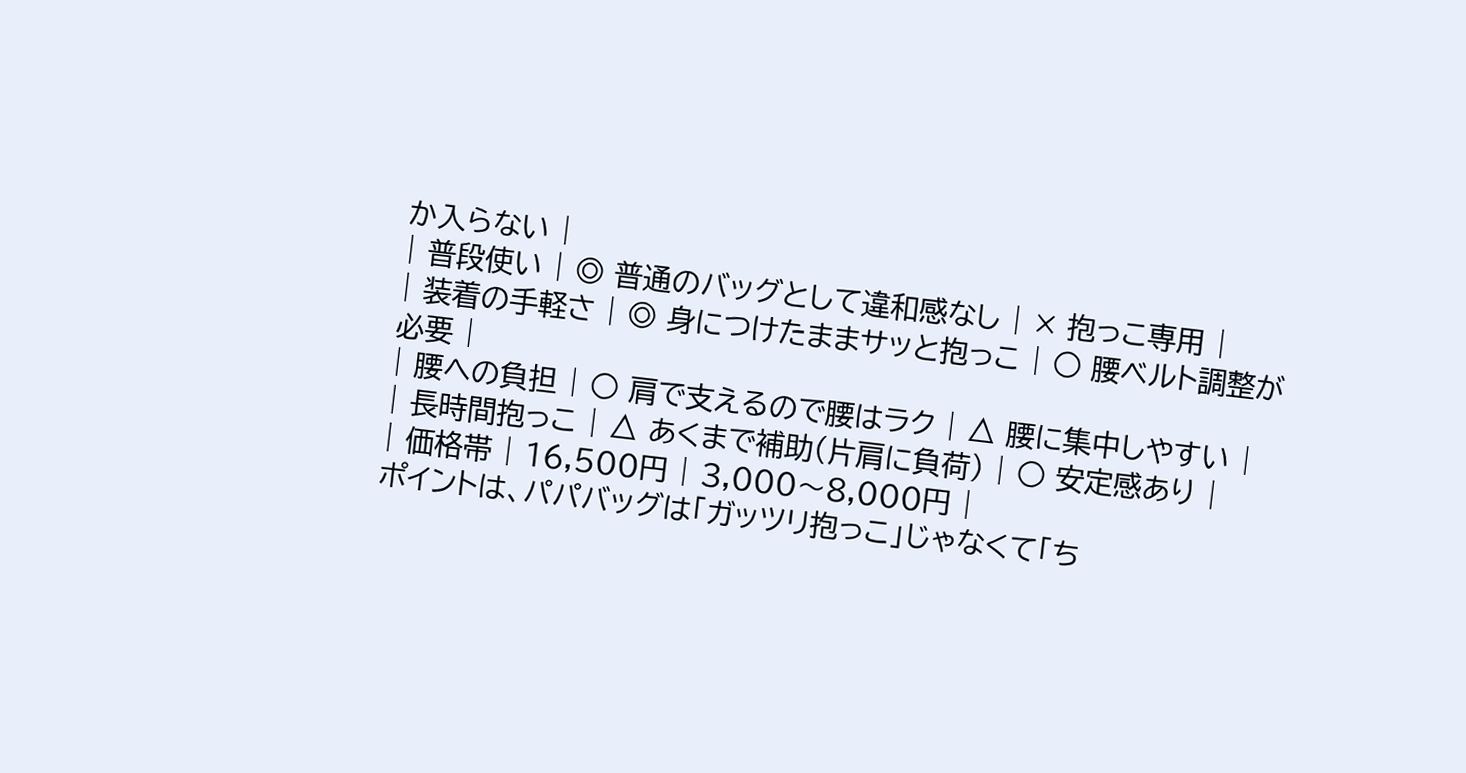か入らない |
| 普段使い | ◎ 普通のバッグとして違和感なし | × 抱っこ専用 |
| 装着の手軽さ | ◎ 身につけたままサッと抱っこ | ○ 腰ベルト調整が必要 |
| 腰への負担 | ○ 肩で支えるので腰はラク | △ 腰に集中しやすい |
| 長時間抱っこ | △ あくまで補助(片肩に負荷) | ○ 安定感あり |
| 価格帯 | 16,500円 | 3,000〜8,000円 |
ポイントは、パパバッグは「ガッツリ抱っこ」じゃなくて「ち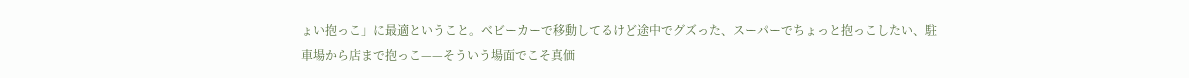ょい抱っこ」に最適ということ。ベビーカーで移動してるけど途中でグズった、スーパーでちょっと抱っこしたい、駐車場から店まで抱っこ——そういう場面でこそ真価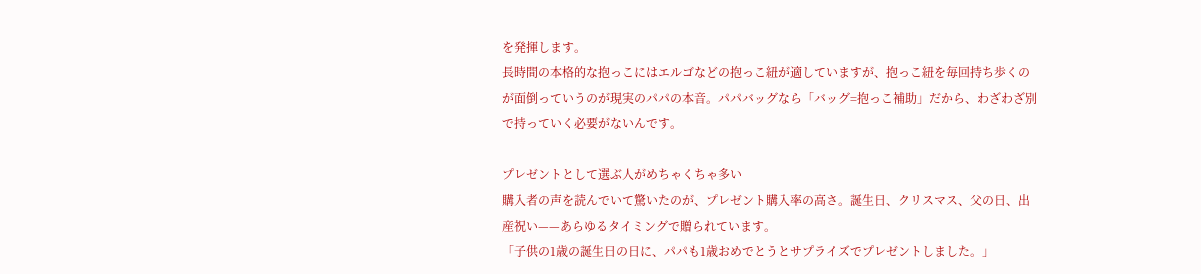を発揮します。
長時間の本格的な抱っこにはエルゴなどの抱っこ紐が適していますが、抱っこ紐を毎回持ち歩くのが面倒っていうのが現実のパパの本音。パパバッグなら「バッグ=抱っこ補助」だから、わざわざ別で持っていく必要がないんです。

プレゼントとして選ぶ人がめちゃくちゃ多い
購入者の声を読んでいて驚いたのが、プレゼント購入率の高さ。誕生日、クリスマス、父の日、出産祝い——あらゆるタイミングで贈られています。
「子供の1歳の誕生日の日に、パパも1歳おめでとうとサプライズでプレゼントしました。」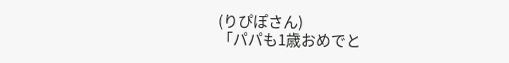(りぴぽさん)
「パパも1歳おめでと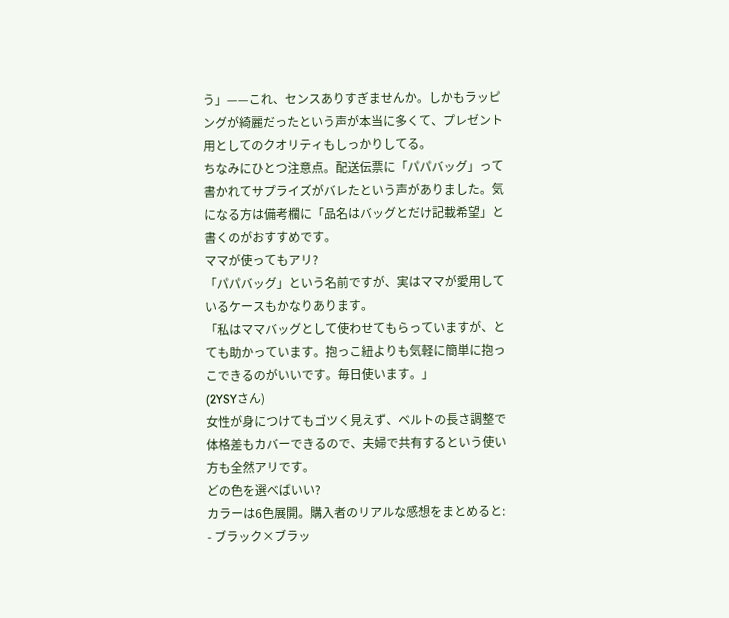う」——これ、センスありすぎませんか。しかもラッピングが綺麗だったという声が本当に多くて、プレゼント用としてのクオリティもしっかりしてる。
ちなみにひとつ注意点。配送伝票に「パパバッグ」って書かれてサプライズがバレたという声がありました。気になる方は備考欄に「品名はバッグとだけ記載希望」と書くのがおすすめです。
ママが使ってもアリ?
「パパバッグ」という名前ですが、実はママが愛用しているケースもかなりあります。
「私はママバッグとして使わせてもらっていますが、とても助かっています。抱っこ紐よりも気軽に簡単に抱っこできるのがいいです。毎日使います。」
(2YSYさん)
女性が身につけてもゴツく見えず、ベルトの長さ調整で体格差もカバーできるので、夫婦で共有するという使い方も全然アリです。
どの色を選べばいい?
カラーは6色展開。購入者のリアルな感想をまとめると:
- ブラック×ブラッ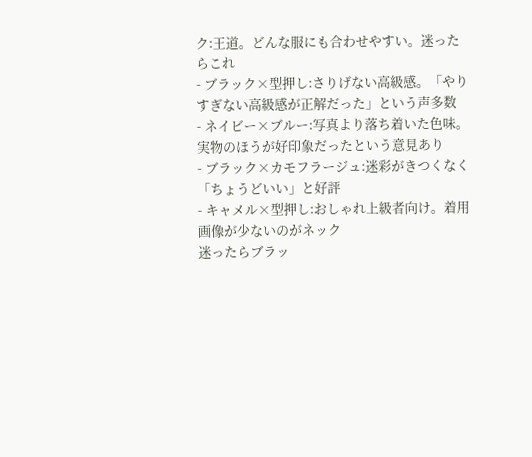ク:王道。どんな服にも合わせやすい。迷ったらこれ
- ブラック×型押し:さりげない高級感。「やりすぎない高級感が正解だった」という声多数
- ネイビー×ブルー:写真より落ち着いた色味。実物のほうが好印象だったという意見あり
- ブラック×カモフラージュ:迷彩がきつくなく「ちょうどいい」と好評
- キャメル×型押し:おしゃれ上級者向け。着用画像が少ないのがネック
迷ったらブラッ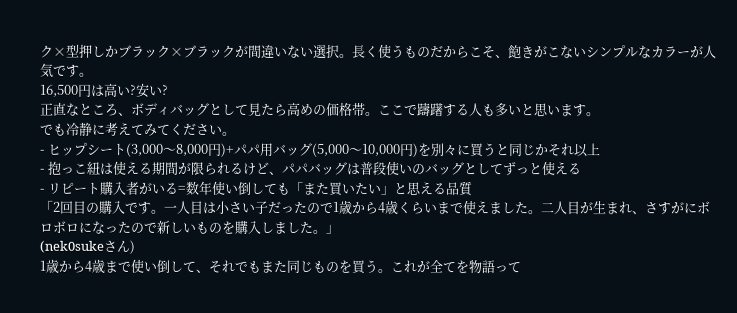ク×型押しかブラック×ブラックが間違いない選択。長く使うものだからこそ、飽きがこないシンプルなカラーが人気です。
16,500円は高い?安い?
正直なところ、ボディバッグとして見たら高めの価格帯。ここで躊躇する人も多いと思います。
でも冷静に考えてみてください。
- ヒップシート(3,000〜8,000円)+パパ用バッグ(5,000〜10,000円)を別々に買うと同じかそれ以上
- 抱っこ紐は使える期間が限られるけど、パパバッグは普段使いのバッグとしてずっと使える
- リピート購入者がいる=数年使い倒しても「また買いたい」と思える品質
「2回目の購入です。一人目は小さい子だったので1歳から4歳くらいまで使えました。二人目が生まれ、さすがにボロボロになったので新しいものを購入しました。」
(nek0sukeさん)
1歳から4歳まで使い倒して、それでもまた同じものを買う。これが全てを物語って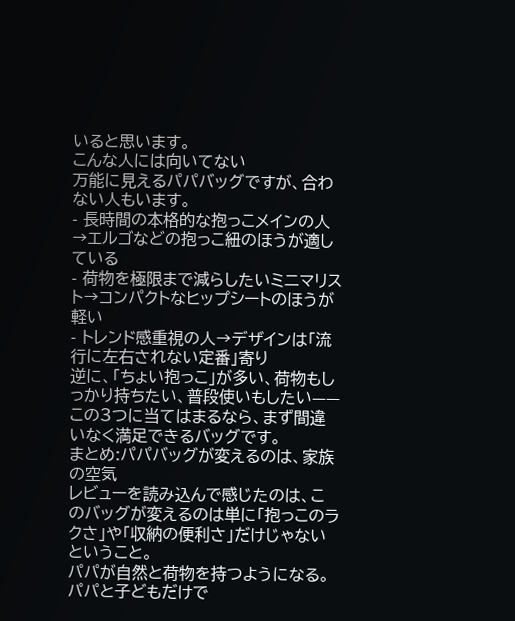いると思います。
こんな人には向いてない
万能に見えるパパバッグですが、合わない人もいます。
- 長時間の本格的な抱っこメインの人→エルゴなどの抱っこ紐のほうが適している
- 荷物を極限まで減らしたいミニマリスト→コンパクトなヒップシートのほうが軽い
- トレンド感重視の人→デザインは「流行に左右されない定番」寄り
逆に、「ちょい抱っこ」が多い、荷物もしっかり持ちたい、普段使いもしたい——この3つに当てはまるなら、まず間違いなく満足できるバッグです。
まとめ:パパバッグが変えるのは、家族の空気
レビューを読み込んで感じたのは、このバッグが変えるのは単に「抱っこのラクさ」や「収納の便利さ」だけじゃないということ。
パパが自然と荷物を持つようになる。パパと子どもだけで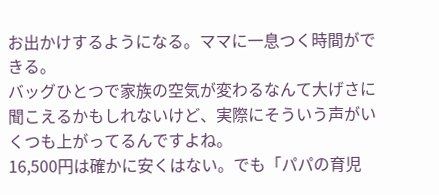お出かけするようになる。ママに一息つく時間ができる。
バッグひとつで家族の空気が変わるなんて大げさに聞こえるかもしれないけど、実際にそういう声がいくつも上がってるんですよね。
16,500円は確かに安くはない。でも「パパの育児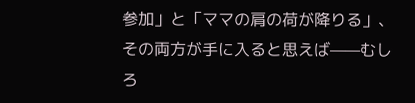参加」と「ママの肩の荷が降りる」、その両方が手に入ると思えば——むしろ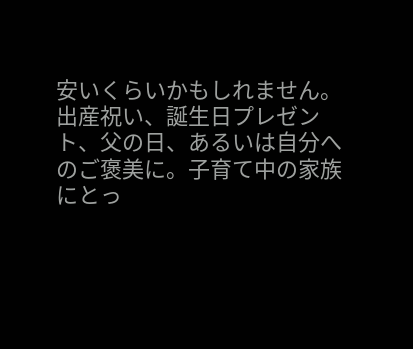安いくらいかもしれません。
出産祝い、誕生日プレゼント、父の日、あるいは自分へのご褒美に。子育て中の家族にとっ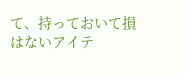て、持っておいて損はないアイテ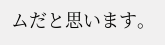ムだと思います。